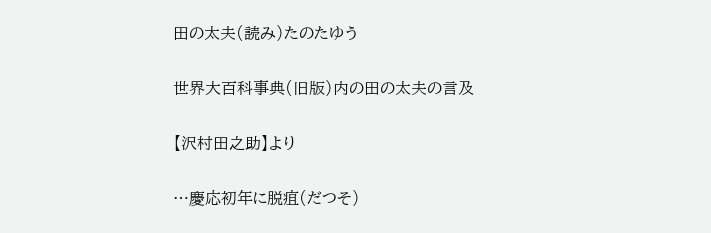田の太夫(読み)たのたゆう

世界大百科事典(旧版)内の田の太夫の言及

【沢村田之助】より

…慶応初年に脱疽(だつそ)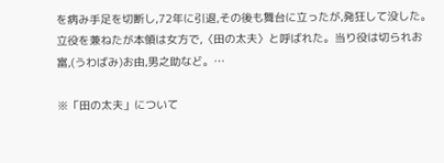を病み手足を切断し,72年に引退,その後も舞台に立ったが,発狂して没した。立役を兼ねたが本領は女方で,〈田の太夫〉と呼ばれた。当り役は切られお富,(うわばみ)お由,男之助など。…

※「田の太夫」について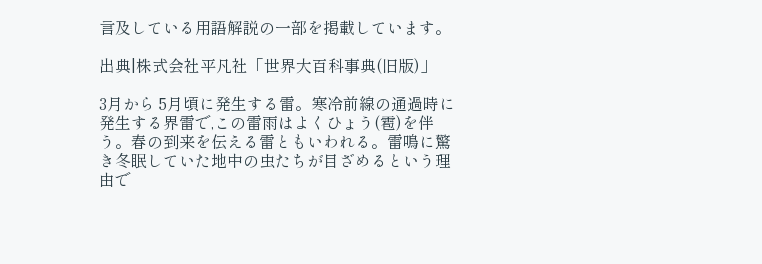言及している用語解説の一部を掲載しています。

出典|株式会社平凡社「世界大百科事典(旧版)」

3月から 5月頃に発生する雷。寒冷前線の通過時に発生する界雷で,この雷雨はよくひょう(雹)を伴う。春の到来を伝える雷ともいわれる。雷鳴に驚き冬眠していた地中の虫たちが目ざめるという理由で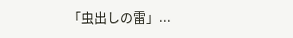「虫出しの雷」...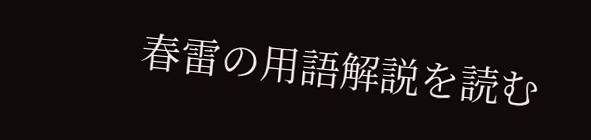春雷の用語解説を読む